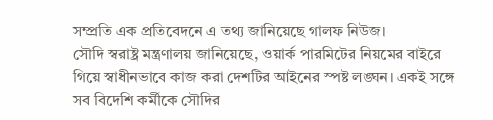সম্প্রতি এক প্রতিবেদনে এ তথ্য জানিয়েছে গালফ নিউজ।
সৌদি স্বরাষ্ট্র মন্ত্রণালয় জানিয়েছে, ওয়ার্ক পারমিটের নিয়মের বাইরে গিয়ে স্বাধীনভাবে কাজ করা দেশটির আইনের স্পষ্ট লঙ্ঘন। একই সঙ্গে সব বিদেশি কর্মীকে সৌদির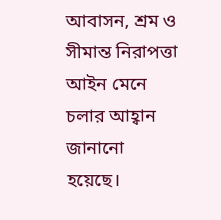আবাসন, শ্রম ও সীমান্ত নিরাপত্তা আইন মেনে চলার আহ্বান জানানো হয়েছে।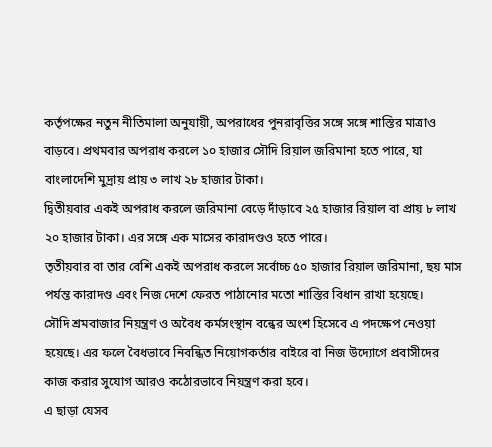কর্তৃপক্ষের নতুন নীতিমালা অনুযায়ী, অপরাধের পুনরাবৃত্তির সঙ্গে সঙ্গে শাস্তির মাত্রাও বাড়বে। প্রথমবার অপরাধ করলে ১০ হাজার সৌদি রিয়াল জরিমানা হতে পারে, যা বাংলাদেশি মুদ্রায় প্রায় ৩ লাখ ২৮ হাজার টাকা।
দ্বিতীয়বার একই অপরাধ করলে জরিমানা বেড়ে দাঁড়াবে ২৫ হাজার রিয়াল বা প্রায় ৮ লাখ ২০ হাজার টাকা। এর সঙ্গে এক মাসের কারাদণ্ডও হতে পারে।
তৃতীয়বার বা তার বেশি একই অপরাধ করলে সর্বোচ্চ ৫০ হাজার রিয়াল জরিমানা, ছয় মাস পর্যন্ত কারাদণ্ড এবং নিজ দেশে ফেরত পাঠানোর মতো শাস্তির বিধান রাখা হয়েছে।
সৌদি শ্রমবাজার নিয়ন্ত্রণ ও অবৈধ কর্মসংস্থান বন্ধের অংশ হিসেবে এ পদক্ষেপ নেওয়া হয়েছে। এর ফলে বৈধভাবে নিবন্ধিত নিয়োগকর্তার বাইরে বা নিজ উদ্যোগে প্রবাসীদের কাজ করার সুযোগ আরও কঠোরভাবে নিয়ন্ত্রণ করা হবে।
এ ছাড়া যেসব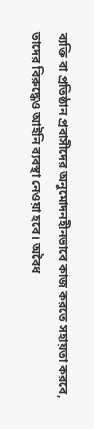ব্যক্তি বা প্রতিষ্ঠান প্রবাসীদের অনুমোদনহীনভাবে কাজ করতে সহায়তা করবে, তাদের বিরুদ্ধেও আইনি ব্যবস্থা নেওয়া হবে। অবৈধ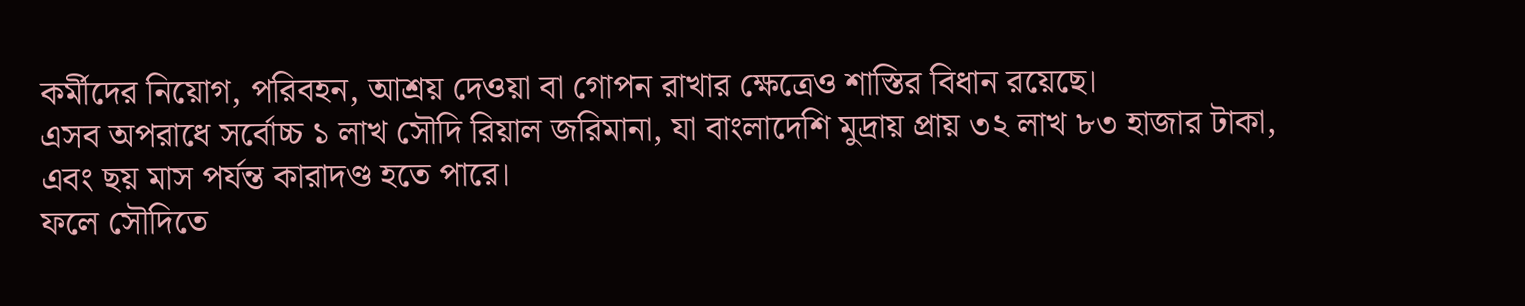কর্মীদের নিয়োগ, পরিবহন, আশ্রয় দেওয়া বা গোপন রাখার ক্ষেত্রেও শাস্তির বিধান রয়েছে।
এসব অপরাধে সর্বোচ্চ ১ লাখ সৌদি রিয়াল জরিমানা, যা বাংলাদেশি মুদ্রায় প্রায় ৩২ লাখ ৮৩ হাজার টাকা, এবং ছয় মাস পর্যন্ত কারাদণ্ড হতে পারে।
ফলে সৌদিতে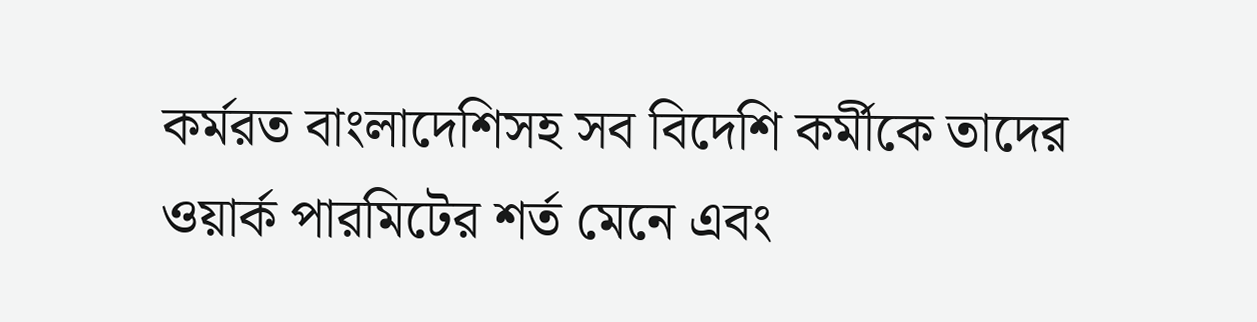কর্মরত বাংলাদেশিসহ সব বিদেশি কর্মীকে তাদের ওয়ার্ক পারমিটের শর্ত মেনে এবং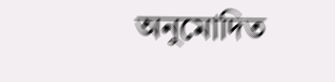অনুমোদিত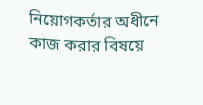নিয়োগকর্তার অধীনে কাজ করার বিষয়ে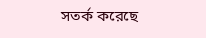সতর্ক করেছে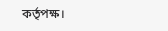কর্তৃপক্ষ।